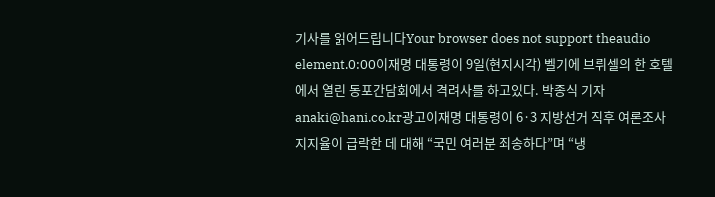기사를 읽어드립니다Your browser does not support theaudio element.0:00이재명 대통령이 9일(현지시각) 벨기에 브뤼셀의 한 호텔에서 열린 동포간담회에서 격려사를 하고있다. 박종식 기자 anaki@hani.co.kr광고이재명 대통령이 6·3 지방선거 직후 여론조사 지지율이 급락한 데 대해 “국민 여러분 죄송하다”며 “냉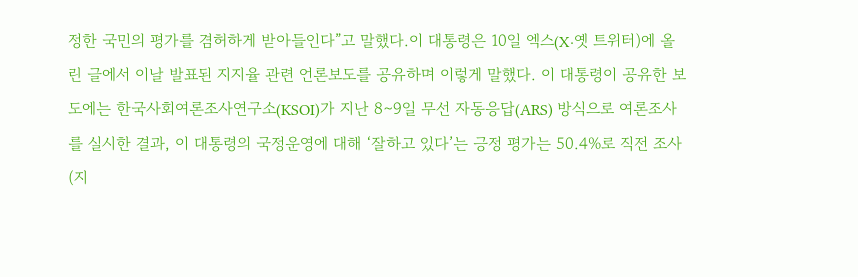정한 국민의 평가를 겸허하게 받아들인다”고 말했다.이 대통령은 10일 엑스(X·옛 트위터)에 올린 글에서 이날 발표된 지지율 관련 언론보도를 공유하며 이렇게 말했다. 이 대통령이 공유한 보도에는 한국사회여론조사연구소(KSOI)가 지난 8∼9일 무선 자동응답(ARS) 방식으로 여론조사를 실시한 결과, 이 대통령의 국정운영에 대해 ‘잘하고 있다’는 긍정 평가는 50.4%로 직전 조사(지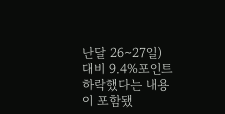난달 26∼27일) 대비 9.4%포인트 하락했다는 내용이 포함됐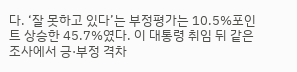다. ‘잘 못하고 있다’는 부정평가는 10.5%포인트 상승한 45.7%였다. 이 대통령 취임 뒤 같은 조사에서 긍·부정 격차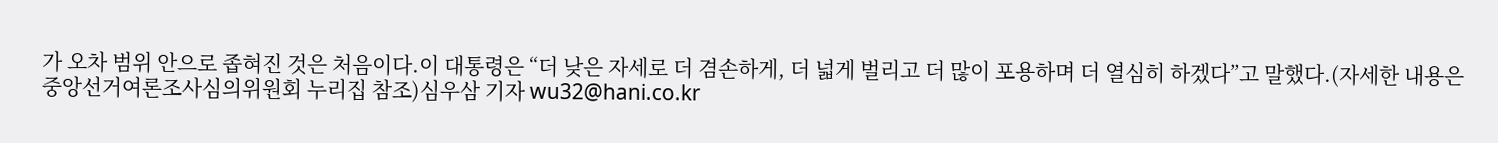가 오차 범위 안으로 좁혀진 것은 처음이다.이 대통령은 “더 낮은 자세로 더 겸손하게, 더 넓게 벌리고 더 많이 포용하며 더 열심히 하겠다”고 말했다.(자세한 내용은 중앙선거여론조사심의위원회 누리집 참조)심우삼 기자 wu32@hani.co.kr